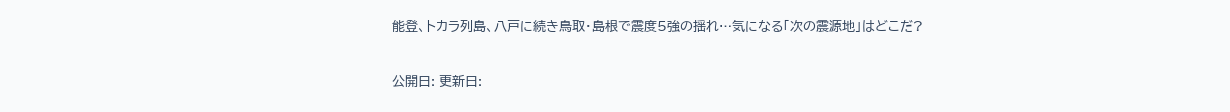能登、トカラ列島、八戸に続き鳥取・島根で震度5強の揺れ…気になる「次の震源地」はどこだ?

公開日: 更新日: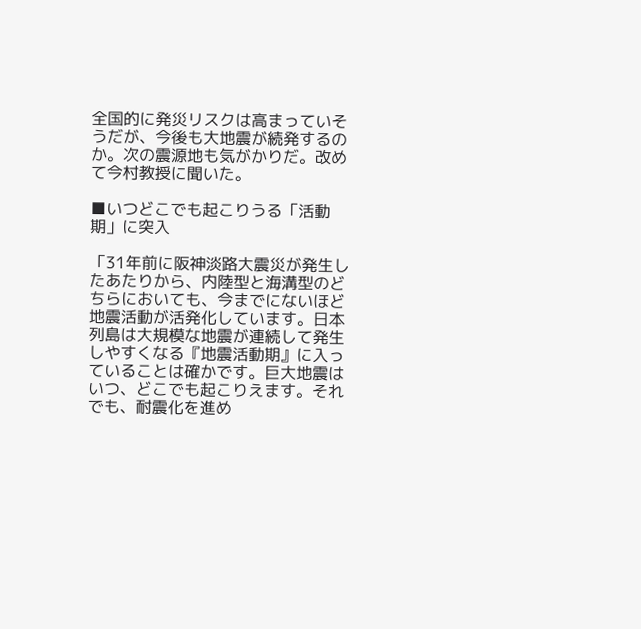全国的に発災リスクは高まっていそうだが、今後も大地震が続発するのか。次の震源地も気がかりだ。改めて今村教授に聞いた。

■いつどこでも起こりうる「活動期」に突入

「31年前に阪神淡路大震災が発生したあたりから、内陸型と海溝型のどちらにおいても、今までにないほど地震活動が活発化しています。日本列島は大規模な地震が連続して発生しやすくなる『地震活動期』に入っていることは確かです。巨大地震はいつ、どこでも起こりえます。それでも、耐震化を進め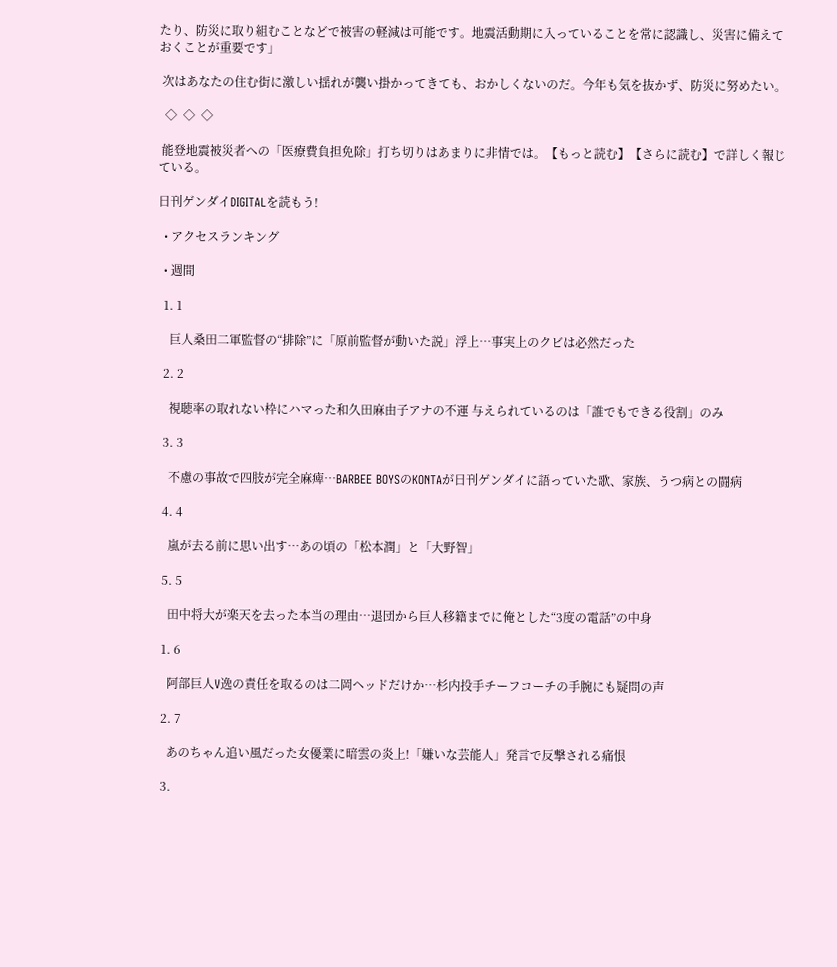たり、防災に取り組むことなどで被害の軽減は可能です。地震活動期に入っていることを常に認識し、災害に備えておくことが重要です」

 次はあなたの住む街に激しい揺れが襲い掛かってきても、おかしくないのだ。今年も気を抜かず、防災に努めたい。

  ◇  ◇  ◇

 能登地震被災者への「医療費負担免除」打ち切りはあまりに非情では。【もっと読む】【さらに読む】で詳しく報じている。

日刊ゲンダイDIGITALを読もう!

  • アクセスランキング

  • 週間

  1. 1

    巨人桑田二軍監督の“排除”に「原前監督が動いた説」浮上…事実上のクビは必然だった

  2. 2

    視聴率の取れない枠にハマった和久田麻由子アナの不運 与えられているのは「誰でもできる役割」のみ

  3. 3

    不慮の事故で四肢が完全麻痺…BARBEE BOYSのKONTAが日刊ゲンダイに語っていた歌、家族、うつ病との闘病

  4. 4

    嵐が去る前に思い出す…あの頃の「松本潤」と「大野智」

  5. 5

    田中将大が楽天を去った本当の理由…退団から巨人移籍までに俺とした“3度の電話”の中身

  1. 6

    阿部巨人V逸の責任を取るのは二岡ヘッドだけか…杉内投手チーフコーチの手腕にも疑問の声

  2. 7

    あのちゃん追い風だった女優業に暗雲の炎上!「嫌いな芸能人」発言で反撃される痛恨

  3.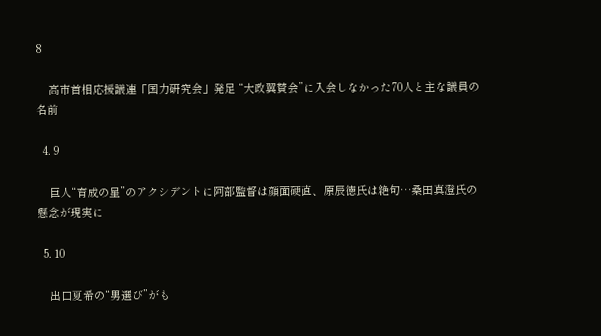8

    高市首相応援議連「国力研究会」発足 “大政翼賛会”に入会しなかった70人と主な議員の名前

  4. 9

    巨人“育成の星”のアクシデントに阿部監督は顔面硬直、原辰徳氏は絶句…桑田真澄氏の懸念が現実に

  5. 10

    出口夏希の“男選び”がも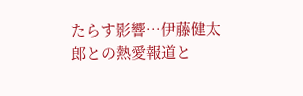たらす影響…伊藤健太郎との熱愛報道と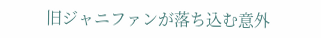旧ジャニファンが落ち込む意外